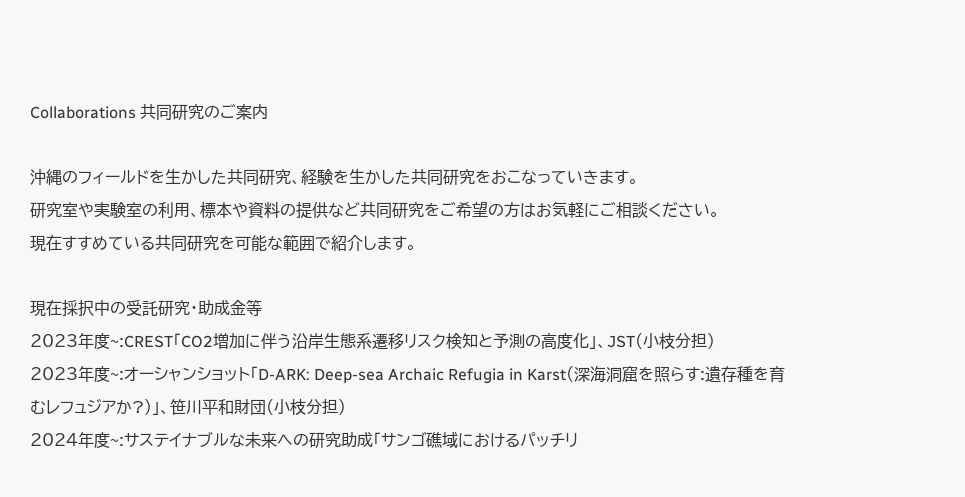Collaborations 共同研究のご案内

沖縄のフィールドを生かした共同研究、経験を生かした共同研究をおこなっていきます。
研究室や実験室の利用、標本や資料の提供など共同研究をご希望の方はお気軽にご相談ください。
現在すすめている共同研究を可能な範囲で紹介します。

現在採択中の受託研究・助成金等
2023年度~:CREST「CO2増加に伴う沿岸生態系遷移リスク検知と予測の高度化」、JST(小枝分担)
2023年度~:オーシャンショット「D-ARK: Deep-sea Archaic Refugia in Karst(深海洞窟を照らす:遺存種を育むレフュジアか?)」、笹川平和財団(小枝分担)
2024年度~:サステイナブルな未来への研究助成「サンゴ礁域におけるパッチリ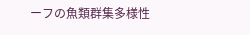ーフの魚類群集多様性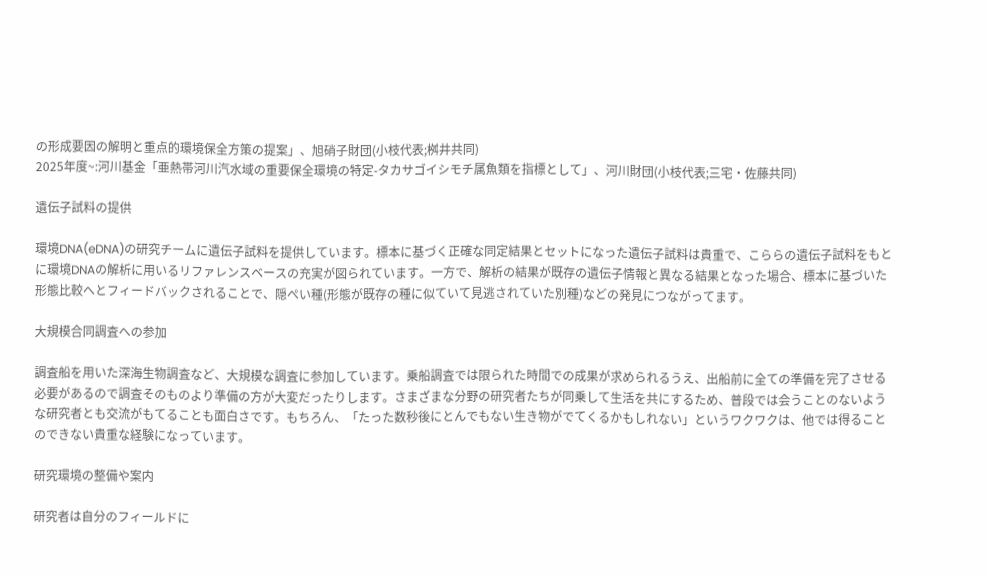の形成要因の解明と重点的環境保全方策の提案」、旭硝子財団(小枝代表;桝井共同)
2025年度~:河川基金「亜熱帯河川汽水域の重要保全環境の特定-タカサゴイシモチ属魚類を指標として」、河川財団(小枝代表;三宅・佐藤共同)

遺伝子試料の提供

環境DNA(eDNA)の研究チームに遺伝子試料を提供しています。標本に基づく正確な同定結果とセットになった遺伝子試料は貴重で、こららの遺伝子試料をもとに環境DNAの解析に用いるリファレンスベースの充実が図られています。一方で、解析の結果が既存の遺伝子情報と異なる結果となった場合、標本に基づいた形態比較へとフィードバックされることで、隠ぺい種(形態が既存の種に似ていて見逃されていた別種)などの発見につながってます。

大規模合同調査への参加

調査船を用いた深海生物調査など、大規模な調査に参加しています。乗船調査では限られた時間での成果が求められるうえ、出船前に全ての準備を完了させる必要があるので調査そのものより準備の方が大変だったりします。さまざまな分野の研究者たちが同乗して生活を共にするため、普段では会うことのないような研究者とも交流がもてることも面白さです。もちろん、「たった数秒後にとんでもない生き物がでてくるかもしれない」というワクワクは、他では得ることのできない貴重な経験になっています。

研究環境の整備や案内

研究者は自分のフィールドに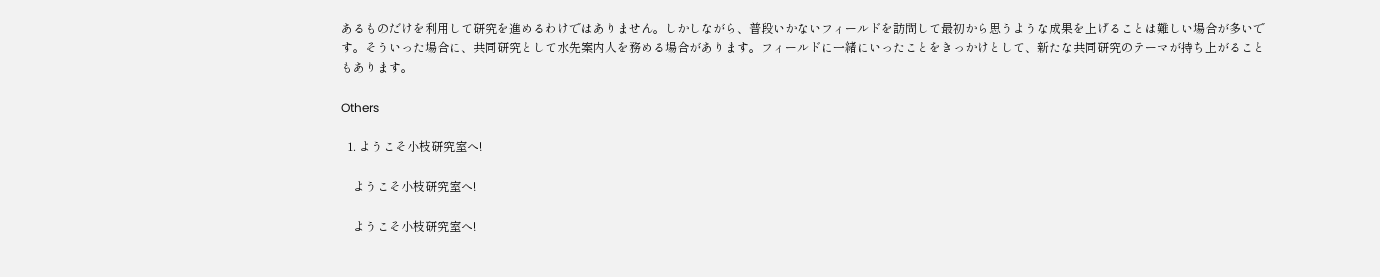あるものだけを利用して研究を進めるわけではありません。しかしながら、普段いかないフィールドを訪問して最初から思うような成果を上げることは難しい場合が多いです。そういった場合に、共同研究として水先案内人を務める場合があります。フィールドに一緒にいったことをきっかけとして、新たな共同研究のテーマが持ち上がることもあります。

Others

  1. ようこそ小枝研究室へ!

    ようこそ小枝研究室へ!

    ようこそ小枝研究室へ!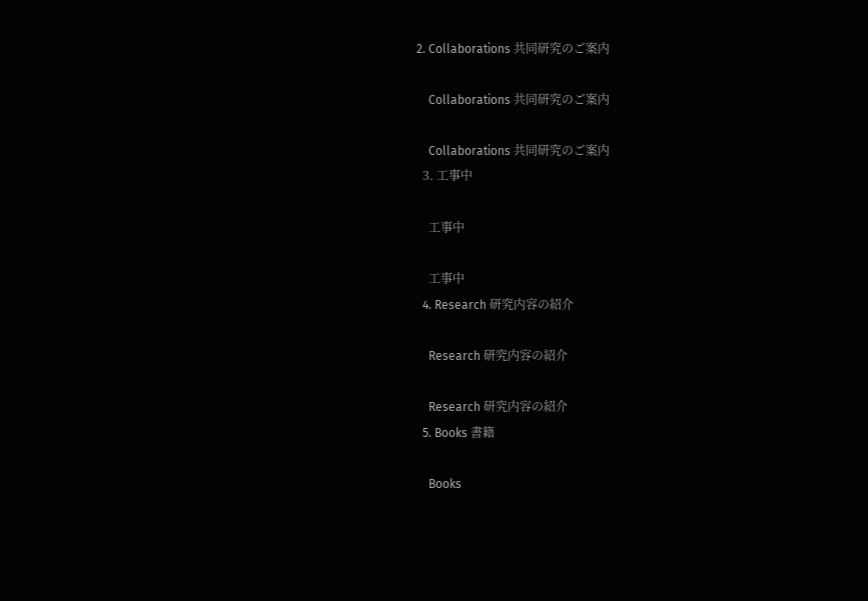2. Collaborations 共同研究のご案内

    Collaborations 共同研究のご案内

    Collaborations 共同研究のご案内
  3. 工事中

    工事中

    工事中
  4. Research 研究内容の紹介

    Research 研究内容の紹介

    Research 研究内容の紹介
  5. Books 書籍

    Books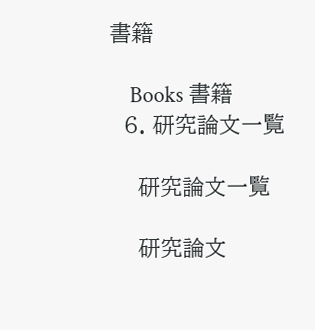書籍

    Books 書籍
  6. 研究論文一覧

    研究論文一覧

    研究論文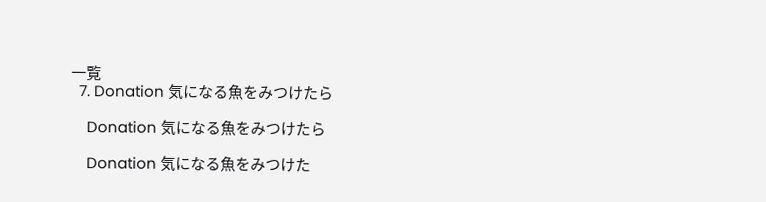一覧
  7. Donation 気になる魚をみつけたら

    Donation 気になる魚をみつけたら

    Donation 気になる魚をみつけた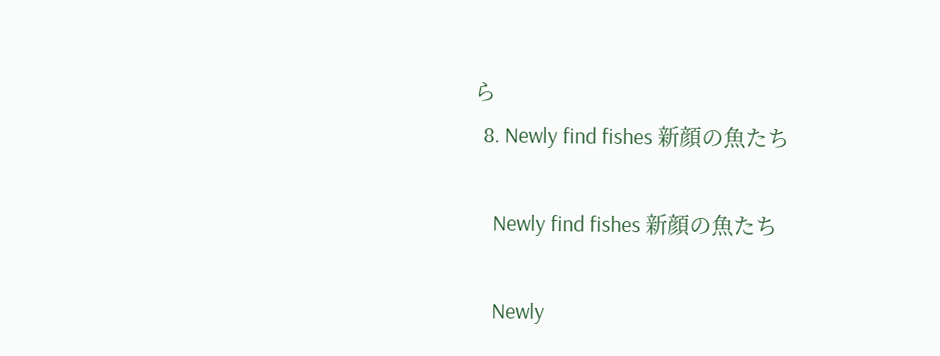ら
  8. Newly find fishes 新顔の魚たち

    Newly find fishes 新顔の魚たち

    Newly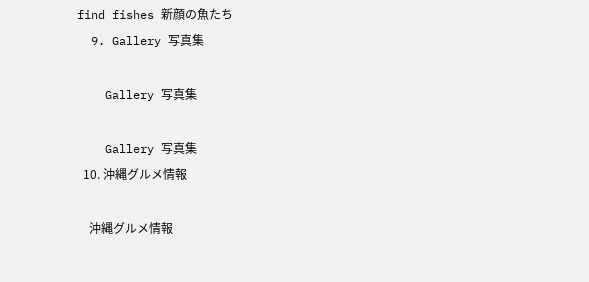find fishes 新顔の魚たち
  9. Gallery 写真集

    Gallery 写真集

    Gallery 写真集
  10. 沖縄グルメ情報

    沖縄グルメ情報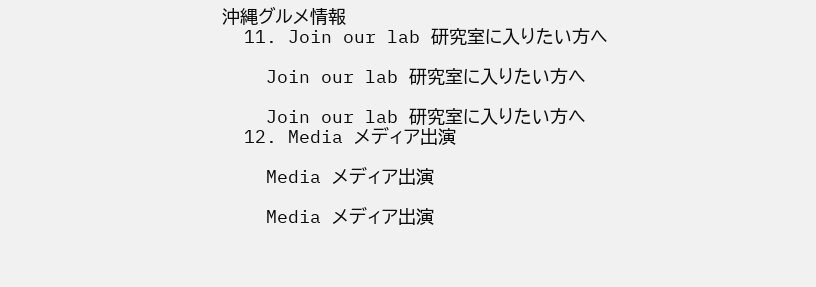沖縄グルメ情報
  11. Join our lab 研究室に入りたい方へ

    Join our lab 研究室に入りたい方へ

    Join our lab 研究室に入りたい方へ
  12. Media メディア出演

    Media メディア出演

    Media メディア出演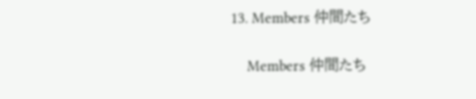13. Members 仲間たち

    Members 仲間たち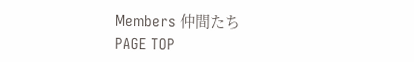Members 仲間たち
PAGE TOP